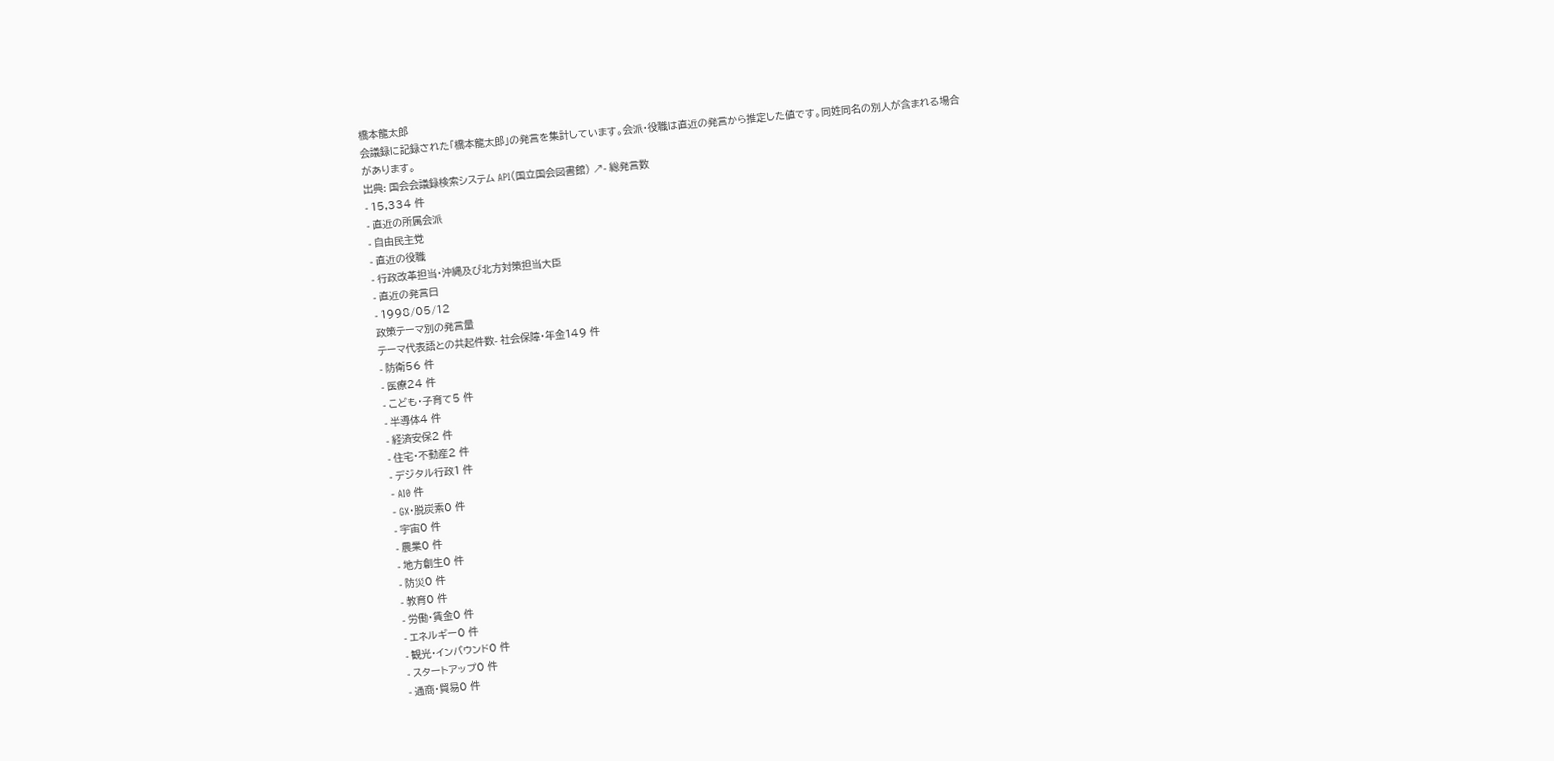橋本龍太郎
会議録に記録された「橋本龍太郎」の発言を集計しています。会派・役職は直近の発言から推定した値です。同姓同名の別人が含まれる場合があります。
出典: 国会会議録検索システム API(国立国会図書館) ↗- 総発言数
- 15,334 件
- 直近の所属会派
- 自由民主党
- 直近の役職
- 行政改革担当・沖縄及び北方対策担当大臣
- 直近の発言日
- 1998/05/12
政策テーマ別の発言量
テーマ代表語との共起件数- 社会保障・年金149 件
- 防衛56 件
- 医療24 件
- こども・子育て5 件
- 半導体4 件
- 経済安保2 件
- 住宅・不動産2 件
- デジタル行政1 件
- AI0 件
- GX・脱炭素0 件
- 宇宙0 件
- 農業0 件
- 地方創生0 件
- 防災0 件
- 教育0 件
- 労働・賃金0 件
- エネルギー0 件
- 観光・インバウンド0 件
- スタートアップ0 件
- 通商・貿易0 件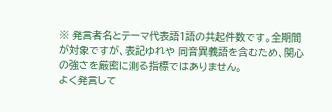※ 発言者名とテーマ代表語1語の共起件数です。全期間が対象ですが、表記ゆれや 同音異義語を含むため、関心の強さを厳密に測る指標ではありません。
よく発言して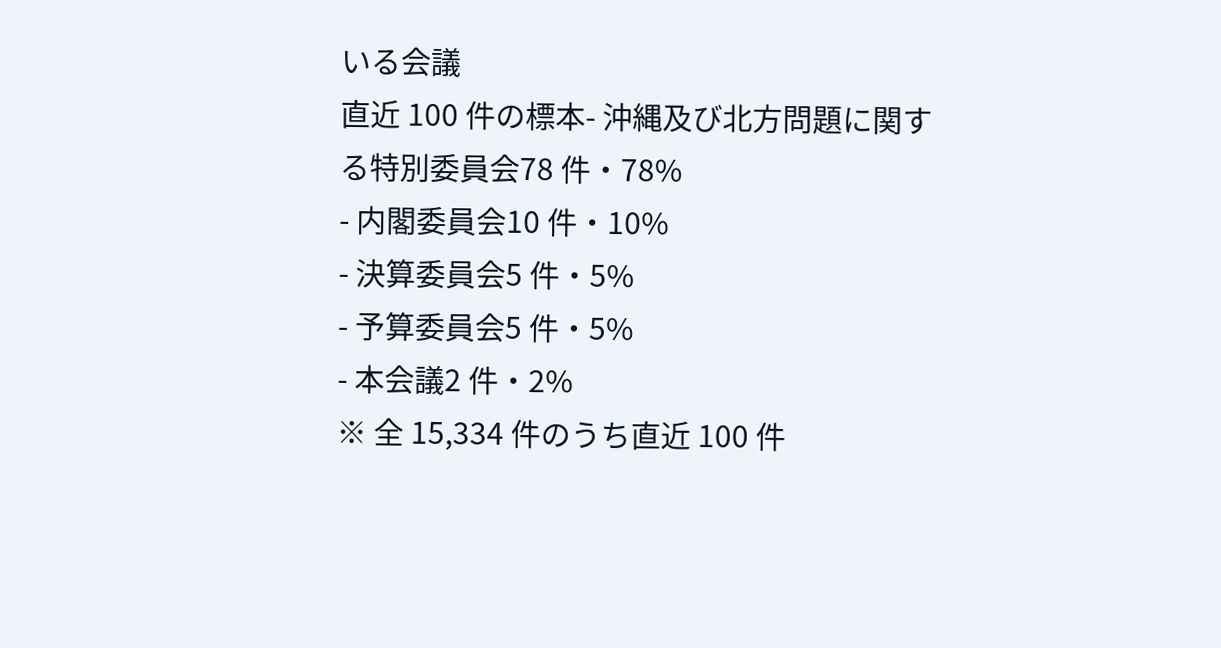いる会議
直近 100 件の標本- 沖縄及び北方問題に関する特別委員会78 件・78%
- 内閣委員会10 件・10%
- 決算委員会5 件・5%
- 予算委員会5 件・5%
- 本会議2 件・2%
※ 全 15,334 件のうち直近 100 件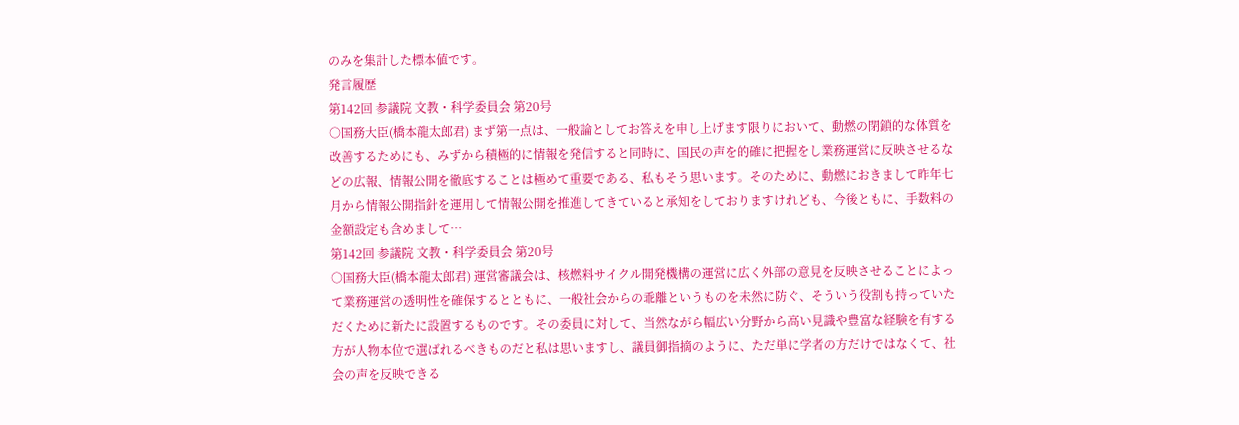のみを集計した標本値です。
発言履歴
第142回 参議院 文教・科学委員会 第20号
○国務大臣(橋本龍太郎君) まず第一点は、一般論としてお答えを申し上げます限りにおいて、動燃の閉鎖的な体質を改善するためにも、みずから積極的に情報を発信すると同時に、国民の声を的確に把握をし業務運営に反映させるなどの広報、情報公開を徹底することは極めて重要である、私もそう思います。そのために、動燃におきまして昨年七月から情報公開指針を運用して情報公開を推進してきていると承知をしておりますけれども、今後ともに、手数料の金額設定も含めまして…
第142回 参議院 文教・科学委員会 第20号
○国務大臣(橋本龍太郎君) 運営審議会は、核燃料サイクル開発機構の運営に広く外部の意見を反映させることによって業務運営の透明性を確保するとともに、一般社会からの乖離というものを未然に防ぐ、そういう役割も持っていただくために新たに設置するものです。その委員に対して、当然ながら幅広い分野から高い見識や豊富な経験を有する方が人物本位で選ばれるべきものだと私は思いますし、議員御指摘のように、ただ単に学者の方だけではなくて、社会の声を反映できる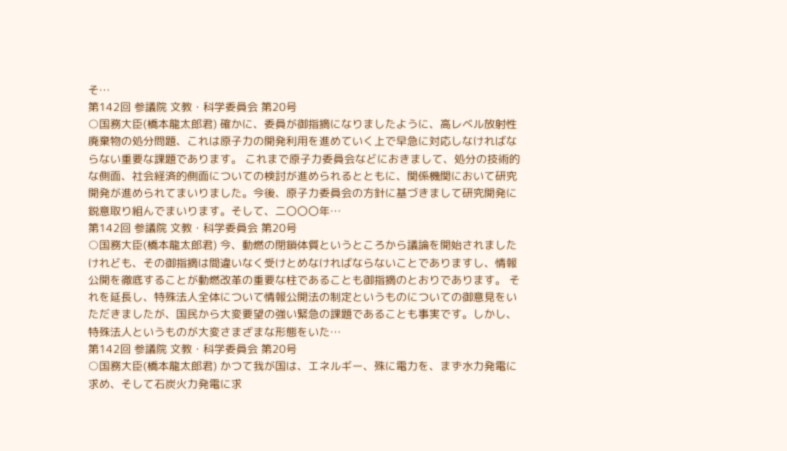そ…
第142回 参議院 文教・科学委員会 第20号
○国務大臣(橋本龍太郎君) 確かに、委員が御指摘になりましたように、高レベル放射性廃棄物の処分問題、これは原子力の開発利用を進めていく上で早急に対応しなければならない重要な課題であります。 これまで原子力委員会などにおきまして、処分の技術的な側面、社会経済的側面についての検討が進められるとともに、関係機関において研究開発が進められてまいりました。今後、原子力委員会の方針に基づきまして研究開発に鋭意取り組んでまいります。そして、二〇〇〇年…
第142回 参議院 文教・科学委員会 第20号
○国務大臣(橋本龍太郎君) 今、動燃の閉鎖体質というところから議論を開始されましたけれども、その御指摘は間違いなく受けとめなければならないことでありますし、情報公開を徹底することが動燃改革の重要な柱であることも御指摘のとおりであります。 それを延長し、特殊法人全体について情報公開法の制定というものについての御意見をいただきましたが、国民から大変要望の強い緊急の課題であることも事実です。しかし、特殊法人というものが大変さまざまな形態をいた…
第142回 参議院 文教・科学委員会 第20号
○国務大臣(橋本龍太郎君) かつて我が国は、エネルギー、殊に電力を、まず水力発電に求め、そして石炭火力発電に求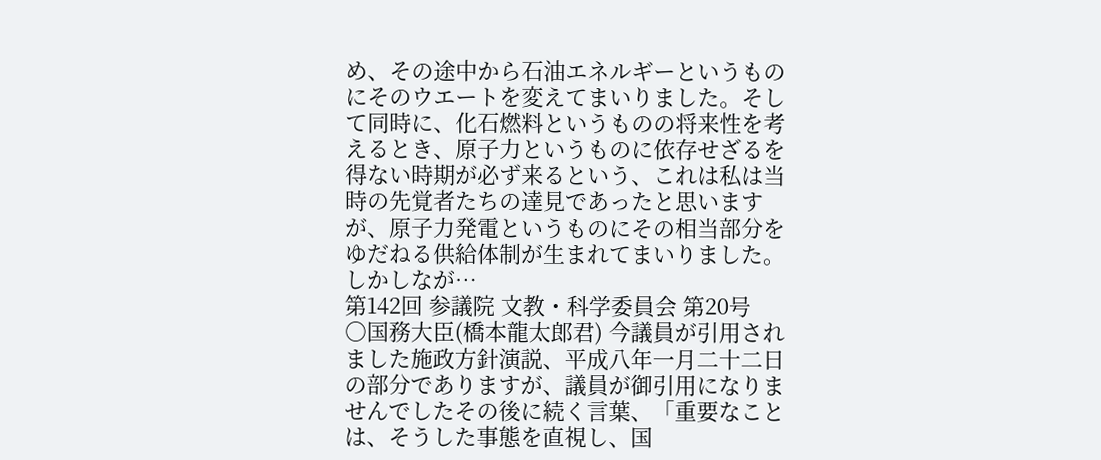め、その途中から石油エネルギーというものにそのウエートを変えてまいりました。そして同時に、化石燃料というものの将来性を考えるとき、原子力というものに依存せざるを得ない時期が必ず来るという、これは私は当時の先覚者たちの達見であったと思いますが、原子力発電というものにその相当部分をゆだねる供給体制が生まれてまいりました。 しかしなが…
第142回 参議院 文教・科学委員会 第20号
○国務大臣(橋本龍太郎君) 今議員が引用されました施政方針演説、平成八年一月二十二日の部分でありますが、議員が御引用になりませんでしたその後に続く言葉、「重要なことは、そうした事態を直視し、国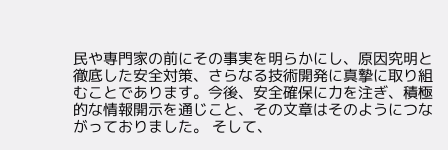民や専門家の前にその事実を明らかにし、原因究明と徹底した安全対策、さらなる技術開発に真摯に取り組むことであります。今後、安全確保に力を注ぎ、積極的な情報開示を通じこと、その文章はそのようにつながっておりました。 そして、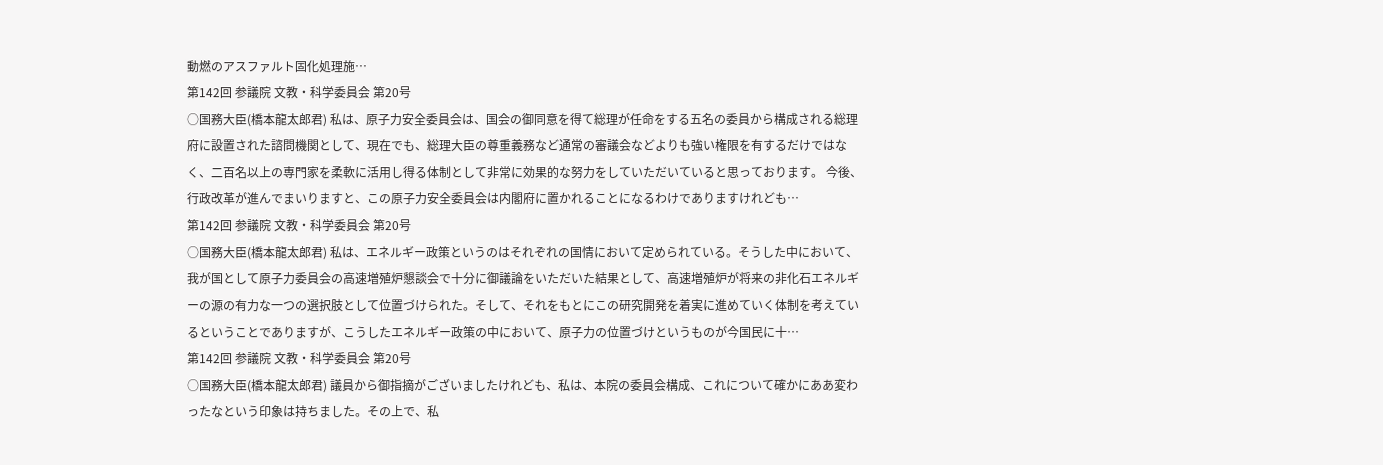動燃のアスファルト固化処理施…
第142回 参議院 文教・科学委員会 第20号
○国務大臣(橋本龍太郎君) 私は、原子力安全委員会は、国会の御同意を得て総理が任命をする五名の委員から構成される総理府に設置された諮問機関として、現在でも、総理大臣の尊重義務など通常の審議会などよりも強い権限を有するだけではなく、二百名以上の専門家を柔軟に活用し得る体制として非常に効果的な努力をしていただいていると思っております。 今後、行政改革が進んでまいりますと、この原子力安全委員会は内閣府に置かれることになるわけでありますけれども…
第142回 参議院 文教・科学委員会 第20号
○国務大臣(橋本龍太郎君) 私は、エネルギー政策というのはそれぞれの国情において定められている。そうした中において、我が国として原子力委員会の高速増殖炉懇談会で十分に御議論をいただいた結果として、高速増殖炉が将来の非化石エネルギーの源の有力な一つの選択肢として位置づけられた。そして、それをもとにこの研究開発を着実に進めていく体制を考えているということでありますが、こうしたエネルギー政策の中において、原子力の位置づけというものが今国民に十…
第142回 参議院 文教・科学委員会 第20号
○国務大臣(橋本龍太郎君) 議員から御指摘がございましたけれども、私は、本院の委員会構成、これについて確かにああ変わったなという印象は持ちました。その上で、私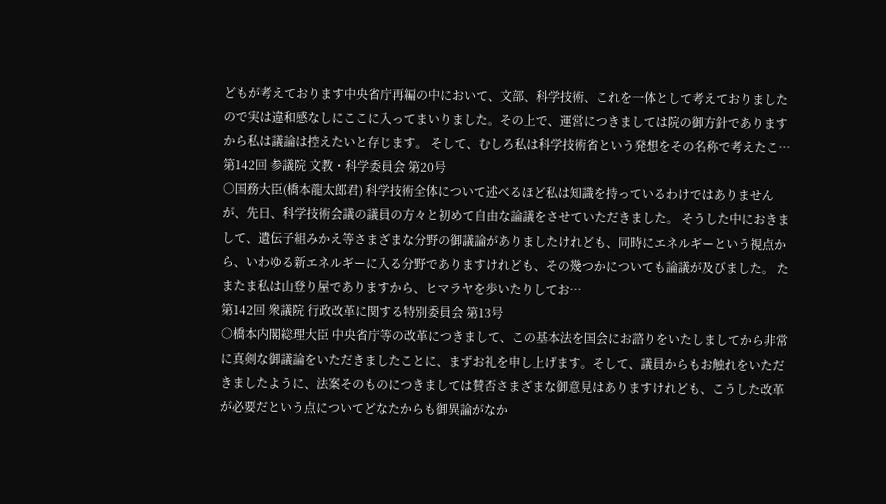どもが考えております中央省庁再編の中において、文部、科学技術、これを一体として考えておりましたので実は違和感なしにここに入ってまいりました。その上で、運営につきましては院の御方針でありますから私は議論は控えたいと存じます。 そして、むしろ私は科学技術省という発想をその名称で考えたこ…
第142回 参議院 文教・科学委員会 第20号
○国務大臣(橋本龍太郎君) 科学技術全体について述べるほど私は知識を持っているわけではありませんが、先日、科学技術会議の議員の方々と初めて自由な論議をさせていただきました。 そうした中におきまして、遺伝子組みかえ等さまざまな分野の御議論がありましたけれども、同時にエネルギーという視点から、いわゆる新エネルギーに入る分野でありますけれども、その幾つかについても論議が及びました。 たまたま私は山登り屋でありますから、ヒマラヤを歩いたりしてお…
第142回 衆議院 行政改革に関する特別委員会 第13号
○橋本内閣総理大臣 中央省庁等の改革につきまして、この基本法を国会にお諮りをいたしましてから非常に真剣な御議論をいただきましたことに、まずお礼を申し上げます。そして、議員からもお触れをいただきましたように、法案そのものにつきましては賛否さまざまな御意見はありますけれども、こうした改革が必要だという点についてどなたからも御異論がなか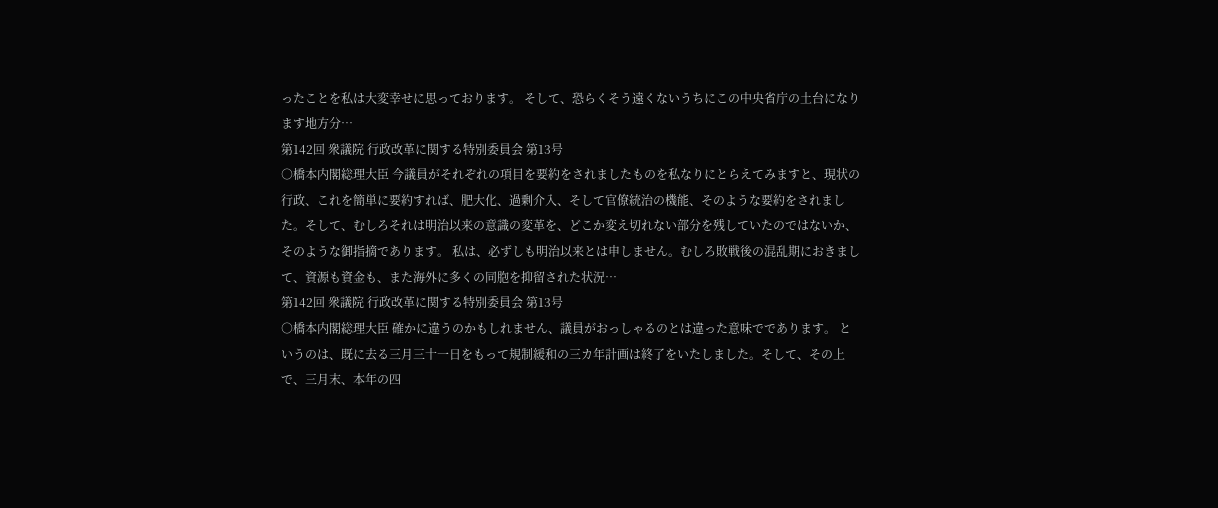ったことを私は大変幸せに思っております。 そして、恐らくそう遠くないうちにこの中央省庁の土台になります地方分…
第142回 衆議院 行政改革に関する特別委員会 第13号
○橋本内閣総理大臣 今議員がそれぞれの項目を要約をされましたものを私なりにとらえてみますと、現状の行政、これを簡単に要約すれば、肥大化、過剰介入、そして官僚統治の機能、そのような要約をされました。そして、むしろそれは明治以来の意識の変革を、どこか変え切れない部分を残していたのではないか、そのような御指摘であります。 私は、必ずしも明治以来とは申しません。むしろ敗戦後の混乱期におきまして、資源も資金も、また海外に多くの同胞を抑留された状況…
第142回 衆議院 行政改革に関する特別委員会 第13号
○橋本内閣総理大臣 確かに違うのかもしれません、議員がおっしゃるのとは違った意味でであります。 というのは、既に去る三月三十一日をもって規制緩和の三カ年計画は終了をいたしました。そして、その上で、三月末、本年の四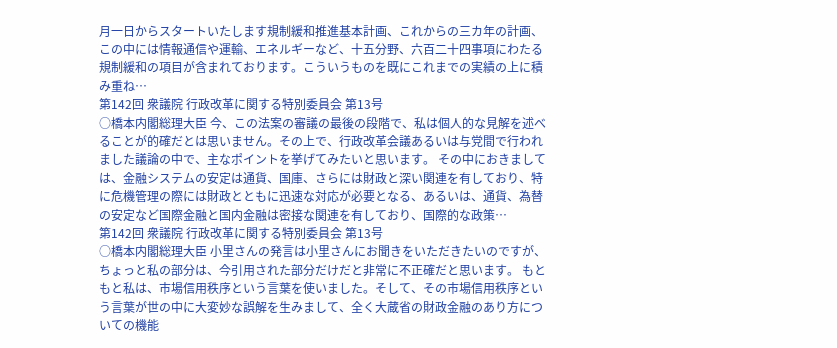月一日からスタートいたします規制緩和推進基本計画、これからの三カ年の計画、この中には情報通信や運輸、エネルギーなど、十五分野、六百二十四事項にわたる規制緩和の項目が含まれております。こういうものを既にこれまでの実績の上に積み重ね…
第142回 衆議院 行政改革に関する特別委員会 第13号
○橋本内閣総理大臣 今、この法案の審議の最後の段階で、私は個人的な見解を述べることが的確だとは思いません。その上で、行政改革会議あるいは与党間で行われました議論の中で、主なポイントを挙げてみたいと思います。 その中におきましては、金融システムの安定は通貨、国庫、さらには財政と深い関連を有しており、特に危機管理の際には財政とともに迅速な対応が必要となる、あるいは、通貨、為替の安定など国際金融と国内金融は密接な関連を有しており、国際的な政策…
第142回 衆議院 行政改革に関する特別委員会 第13号
○橋本内閣総理大臣 小里さんの発言は小里さんにお聞きをいただきたいのですが、ちょっと私の部分は、今引用された部分だけだと非常に不正確だと思います。 もともと私は、市場信用秩序という言葉を使いました。そして、その市場信用秩序という言葉が世の中に大変妙な誤解を生みまして、全く大蔵省の財政金融のあり方についての機能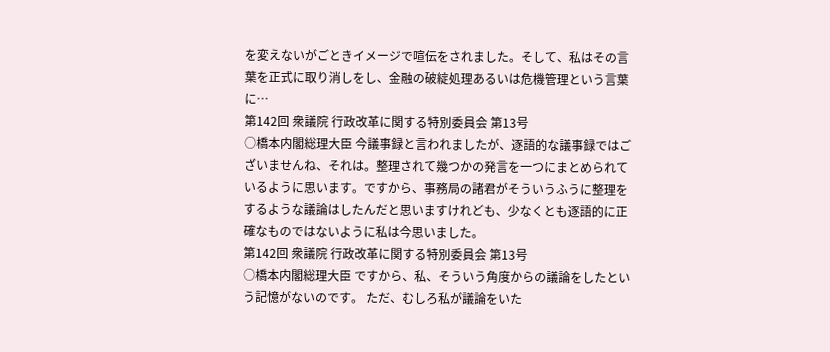を変えないがごときイメージで喧伝をされました。そして、私はその言葉を正式に取り消しをし、金融の破綻処理あるいは危機管理という言葉に…
第142回 衆議院 行政改革に関する特別委員会 第13号
○橋本内閣総理大臣 今議事録と言われましたが、逐語的な議事録ではございませんね、それは。整理されて幾つかの発言を一つにまとめられているように思います。ですから、事務局の諸君がそういうふうに整理をするような議論はしたんだと思いますけれども、少なくとも逐語的に正確なものではないように私は今思いました。
第142回 衆議院 行政改革に関する特別委員会 第13号
○橋本内閣総理大臣 ですから、私、そういう角度からの議論をしたという記憶がないのです。 ただ、むしろ私が議論をいた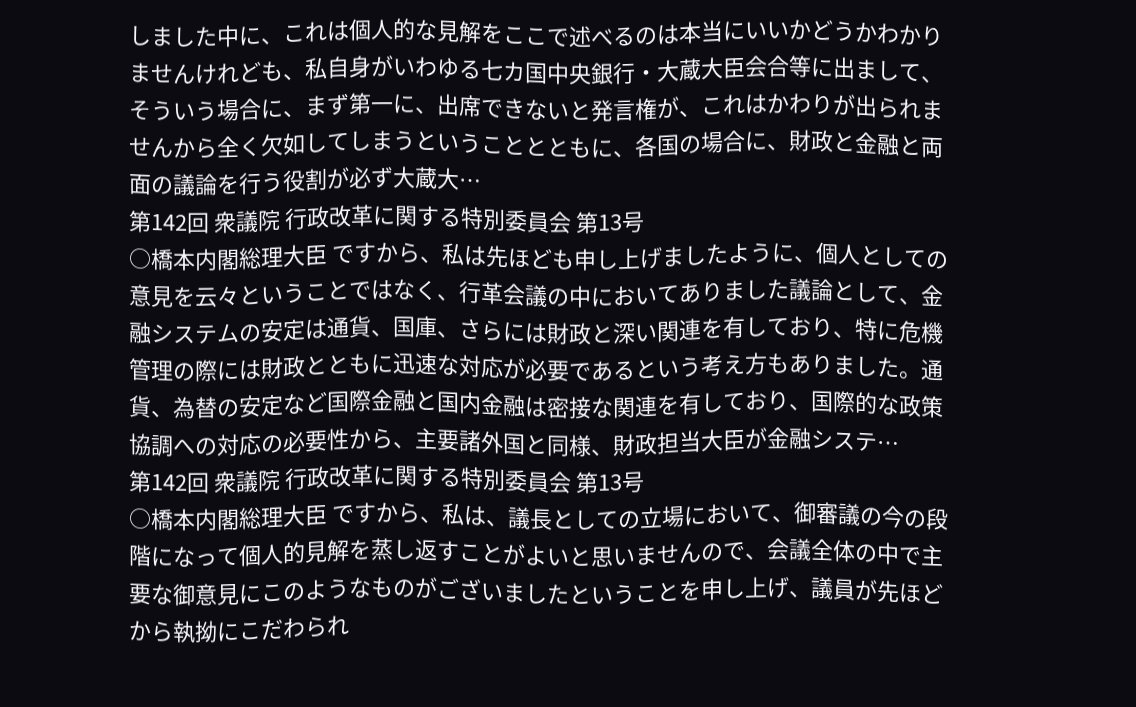しました中に、これは個人的な見解をここで述べるのは本当にいいかどうかわかりませんけれども、私自身がいわゆる七カ国中央銀行・大蔵大臣会合等に出まして、そういう場合に、まず第一に、出席できないと発言権が、これはかわりが出られませんから全く欠如してしまうということとともに、各国の場合に、財政と金融と両面の議論を行う役割が必ず大蔵大…
第142回 衆議院 行政改革に関する特別委員会 第13号
○橋本内閣総理大臣 ですから、私は先ほども申し上げましたように、個人としての意見を云々ということではなく、行革会議の中においてありました議論として、金融システムの安定は通貨、国庫、さらには財政と深い関連を有しており、特に危機管理の際には財政とともに迅速な対応が必要であるという考え方もありました。通貨、為替の安定など国際金融と国内金融は密接な関連を有しており、国際的な政策協調への対応の必要性から、主要諸外国と同様、財政担当大臣が金融システ…
第142回 衆議院 行政改革に関する特別委員会 第13号
○橋本内閣総理大臣 ですから、私は、議長としての立場において、御審議の今の段階になって個人的見解を蒸し返すことがよいと思いませんので、会議全体の中で主要な御意見にこのようなものがございましたということを申し上げ、議員が先ほどから執拗にこだわられ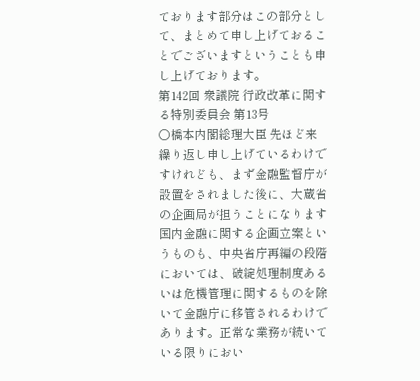ております部分はこの部分として、まとめて申し上げておることでございますということも申し上げております。
第142回 衆議院 行政改革に関する特別委員会 第13号
○橋本内閣総理大臣 先ほど来繰り返し申し上げているわけですけれども、まず金融監督庁が設置をされました後に、大蔵省の企画局が担うことになります国内金融に関する企画立案というものも、中央省庁再編の段階においては、破綻処理制度あるいは危機管理に関するものを除いて金融庁に移管されるわけであります。正常な業務が続いている限りにおい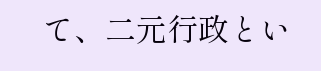て、二元行政とい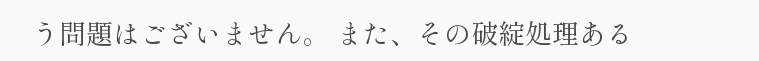う問題はございません。 また、その破綻処理ある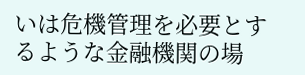いは危機管理を必要とするような金融機関の場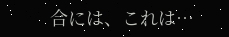合には、これは…